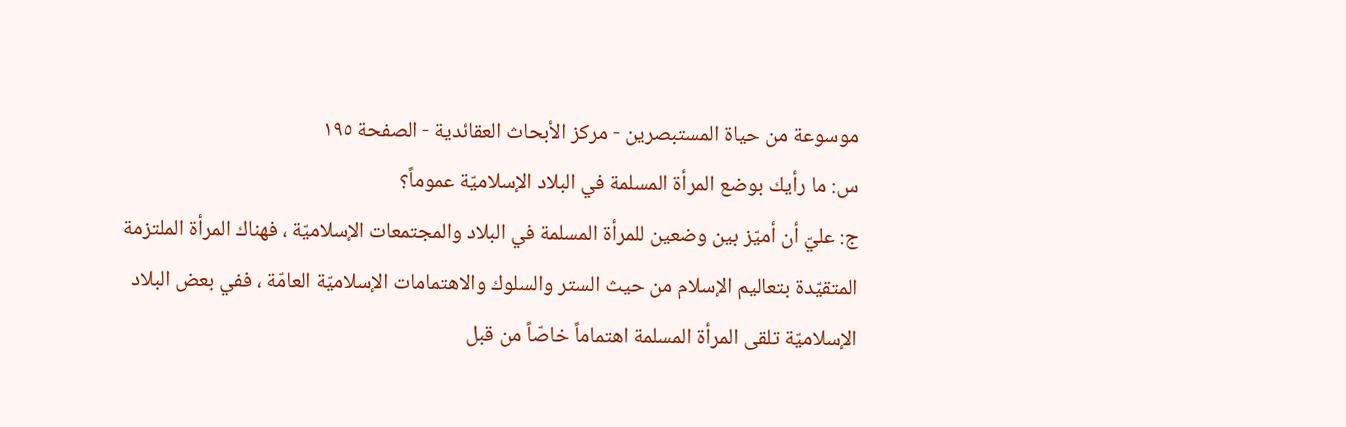موسوعة من حياة المستبصرين - مركز الأبحاث العقائدية - الصفحة ١٩٥
س: ما رأيك بوضع المرأة المسلمة في البلاد الإسلاميّة عموماً؟
ج: عليّ أن أميّز بين وضعين للمرأة المسلمة في البلاد والمجتمعات الإسلاميّة ، فهناك المرأة الملتزمة المتقيّدة بتعاليم الإسلام من حيث الستر والسلوك والاهتمامات الإسلاميّة العامّة ، ففي بعض البلاد الإسلاميّة تلقى المرأة المسلمة اهتماماً خاصّاً من قبل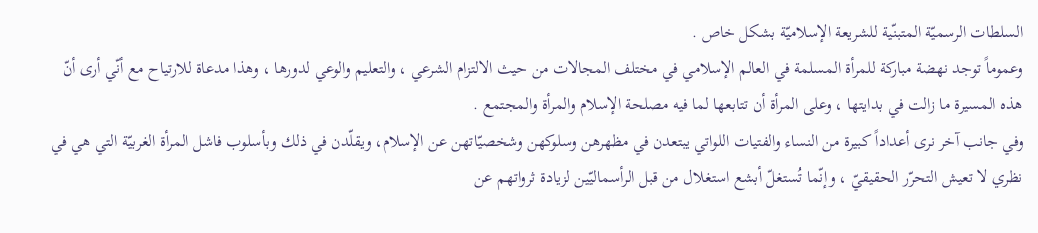السلطات الرسميّة المتبنّية للشريعة الإسلاميّة بشكل خاص .
وعموماً توجد نهضة مباركة للمرأة المسلمة في العالم الإسلامي في مختلف المجالات من حيث الالتزام الشرعي ، والتعليم والوعي لدورها ، وهذا مدعاة للارتياح مع أنّي أرى أنّ هذه المسيرة ما زالت في بدايتها ، وعلى المرأة أن تتابعها لما فيه مصلحة الإسلام والمرأة والمجتمع .
وفي جانب آخر نرى أعداداً كبيرة من النساء والفتيات اللواتي يبتعدن في مظهرهن وسلوكهن وشخصيّاتهن عن الإسلام، ويقلّدن في ذلك وبأسلوب فاشل المرأة الغربيّة التي هي في نظري لا تعيش التحرّر الحقيقيّ ، وإنّما تُستغلّ أبشع استغلال من قبل الرأسماليّين لزيادة ثرواتهم عن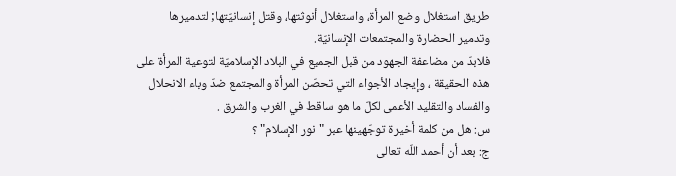طريق استغلال وضع المرأة، واستغلال أنوثتها، وقتل إنسانيّتها; لتدميرها وتدمير الحضارة والمجتمعات الإنسانيّة.
فلابدّ من مضاعفة الجهود من قبل الجميع في البلاد الإسلاميّة لتوعية المرأة على هذه الحقيقة ، وإيجاد الأجواء التي تحصّن المرأة والمجتمع ضدّ وباء الانحلال والفساد والتقليد الأعمى لكلّ ما هو ساقط في الغرب والشرق .
س: هل من كلمة أخيرة توجّهينها عبر "نور الإسلام" ؟
ج: بعد أن أحمد اللّه تعالى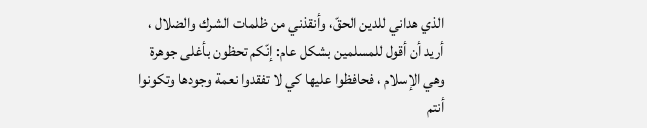الذي هداني للدين الحقّ، وأنقذني من ظلمات الشرك والضلال ، أريد أن أقول للمسلمين بشكل عام: إنّكم تحظون بأغلى جوهرة وهي الإسلام ، فحافظوا عليها كي لا تفقدوا نعمة وجودها وتكونوا أنتم